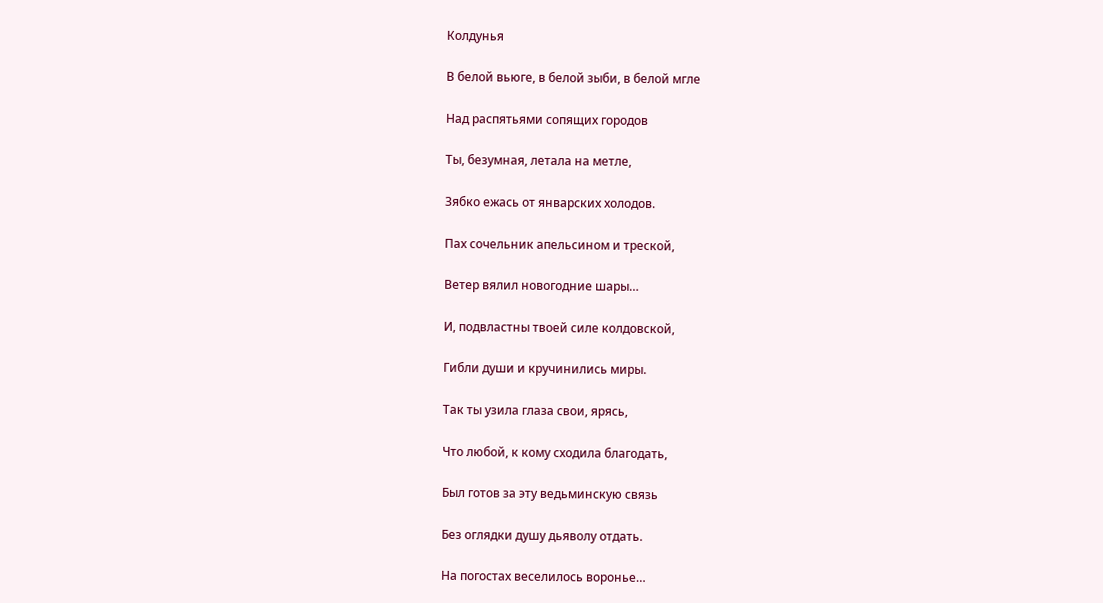Колдунья

В белой вьюге, в белой зыби, в белой мгле

Над распятьями сопящих городов

Ты, безумная, летала на метле,

Зябко ежась от январских холодов.

Пах сочельник апельсином и треской,

Ветер вялил новогодние шары…

И, подвластны твоей силе колдовской,

Гибли души и кручинились миры.

Так ты узила глаза свои, ярясь,

Что любой, к кому сходила благодать,

Был готов за эту ведьминскую связь

Без оглядки душу дьяволу отдать.

На погостах веселилось воронье…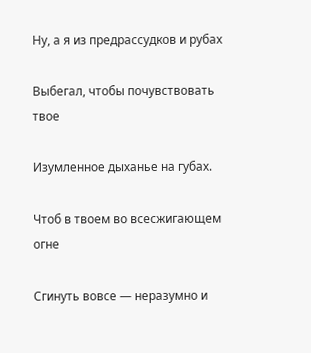Ну, а я из предрассудков и рубах

Выбегал, чтобы почувствовать твое

Изумленное дыханье на губах.

Чтоб в твоем во всесжигающем огне

Сгинуть вовсе — неразумно и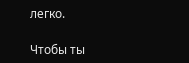легко.

Чтобы ты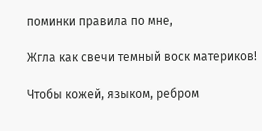поминки правила по мне,

Жгла как свечи темный воск материков!

Чтобы кожей, языком, ребром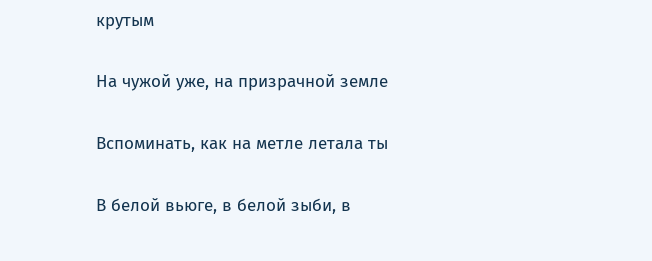крутым

На чужой уже, на призрачной земле

Вспоминать, как на метле летала ты

В белой вьюге, в белой зыби, в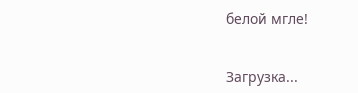белой мгле!


Загрузка...